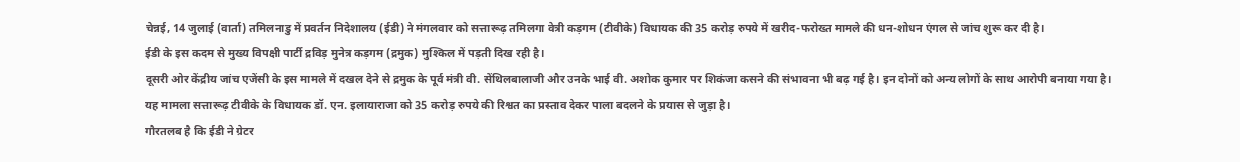चेन्नई, 14 जुलाई (वार्ता) तमिलनाडु में प्रवर्तन निदेशालय (ईडी) ने मंगलवार को सत्तारूढ़ तमिलगा वेत्री कड़गम (टीवीके) विधायक की 35 करोड़ रुपये में खरीद-फरोख्त मामले की धन-शोधन एंगल से जांच शुरू कर दी है।
ईडी के इस कदम से मुख्य विपक्षी पार्टी द्रविड़ मुनेत्र कड़गम (द्रमुक) मुश्किल में पड़ती दिख रही है।
दूसरी ओर केंद्रीय जांच एजेंसी के इस मामले में दखल देने से द्रमुक के पूर्व मंत्री वी. सेंथिलबालाजी और उनके भाई वी. अशोक कुमार पर शिकंजा कसने की संभावना भी बढ़ गई है। इन दोनों को अन्य लोगों के साथ आरोपी बनाया गया है। यह मामला सत्तारूढ़ टीवीके के विधायक डॉ. एन. इलायाराजा को 35 करोड़ रुपये की रिश्वत का प्रस्ताव देकर पाला बदलने के प्रयास से जुड़ा है।
गौरतलब है कि ईडी ने ग्रेटर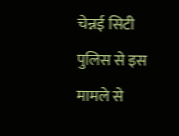चेन्नई सिटी पुलिस से इस मामले से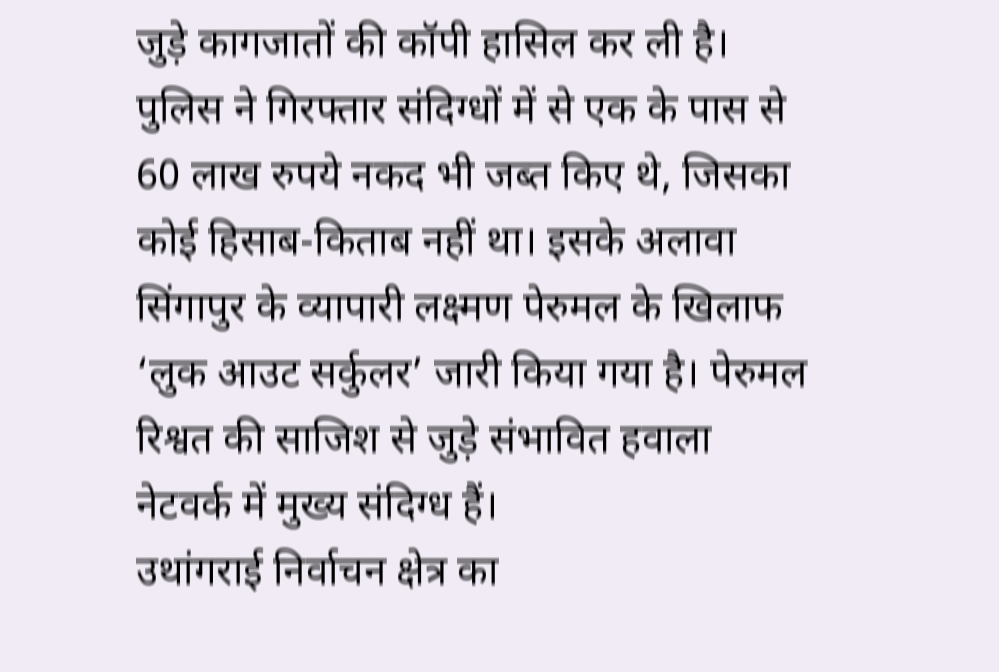जुड़े कागजातों की कॉपी हासिल कर ली है। पुलिस ने गिरफ्तार संदिग्धों में से एक के पास से 60 लाख रुपये नकद भी जब्त किए थे, जिसका कोई हिसाब-किताब नहीं था। इसके अलावा सिंगापुर के व्यापारी लक्ष्मण पेरुमल के खिलाफ ‘लुक आउट सर्कुलर’ जारी किया गया है। पेरुमल रिश्वत की साजिश से जुड़े संभावित हवाला नेटवर्क में मुख्य संदिग्ध हैं।
उथांगराई निर्वाचन क्षेत्र का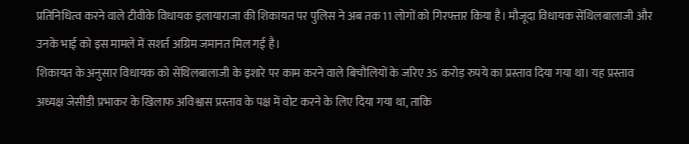प्रतिनिधित्व करने वाले टीवीके विधायक इलायाराजा की शिकायत पर पुलिस ने अब तक 11 लोगों को गिरफ्तार किया है। मौजूदा विधायक सेंथिलबालाजी और उनके भाई को इस मामले में सशर्त अग्रिम जमानत मिल गई है।
शिकायत के अनुसार विधायक को सेंथिलबालाजी के इशारे पर काम करने वाले बिचौलियों के जरिए 35 करोड़ रुपये का प्रस्ताव दिया गया था। यह प्रस्ताव अध्यक्ष जेसीडी प्रभाकर के खिलाफ अविश्वास प्रस्ताव के पक्ष में वोट करने के लिए दिया गया था, ताकि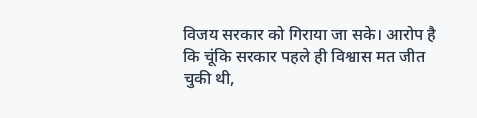विजय सरकार को गिराया जा सके। आरोप है कि चूंकि सरकार पहले ही विश्वास मत जीत चुकी थी,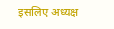इसलिए अध्यक्ष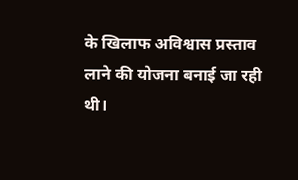के खिलाफ अविश्वास प्रस्ताव लाने की योजना बनाई जा रही थी।